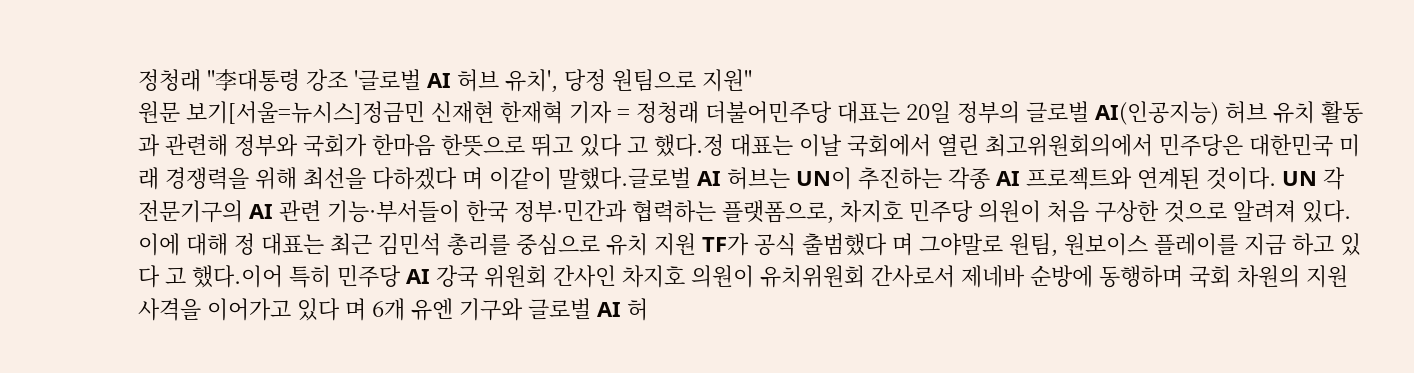정청래 "李대통령 강조 '글로벌 AI 허브 유치', 당정 원팀으로 지원"
원문 보기[서울=뉴시스]정금민 신재현 한재혁 기자 = 정청래 더불어민주당 대표는 20일 정부의 글로벌 AI(인공지능) 허브 유치 활동과 관련해 정부와 국회가 한마음 한뜻으로 뛰고 있다 고 했다.정 대표는 이날 국회에서 열린 최고위원회의에서 민주당은 대한민국 미래 경쟁력을 위해 최선을 다하겠다 며 이같이 말했다.글로벌 AI 허브는 UN이 추진하는 각종 AI 프로젝트와 연계된 것이다. UN 각 전문기구의 AI 관련 기능·부서들이 한국 정부·민간과 협력하는 플랫폼으로, 차지호 민주당 의원이 처음 구상한 것으로 알려져 있다. 이에 대해 정 대표는 최근 김민석 총리를 중심으로 유치 지원 TF가 공식 출범했다 며 그야말로 원팀, 원보이스 플레이를 지금 하고 있다 고 했다.이어 특히 민주당 AI 강국 위원회 간사인 차지호 의원이 유치위원회 간사로서 제네바 순방에 동행하며 국회 차원의 지원사격을 이어가고 있다 며 6개 유엔 기구와 글로벌 AI 허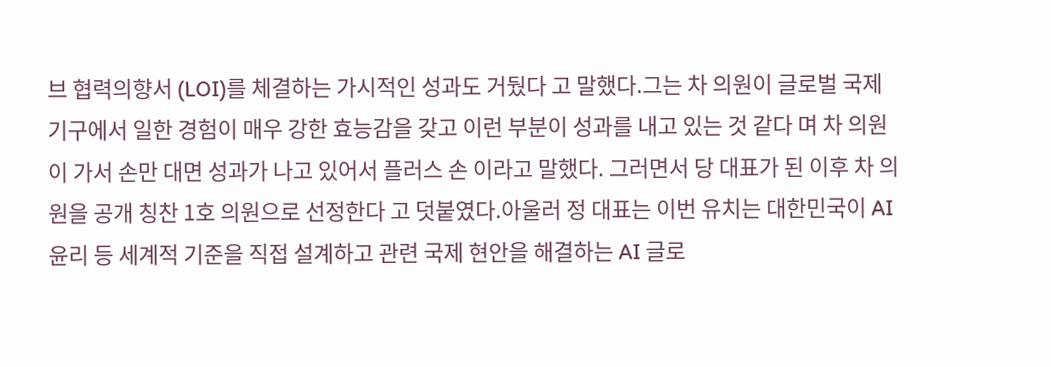브 협력의향서 (LOI)를 체결하는 가시적인 성과도 거뒀다 고 말했다.그는 차 의원이 글로벌 국제 기구에서 일한 경험이 매우 강한 효능감을 갖고 이런 부분이 성과를 내고 있는 것 같다 며 차 의원이 가서 손만 대면 성과가 나고 있어서 플러스 손 이라고 말했다. 그러면서 당 대표가 된 이후 차 의원을 공개 칭찬 1호 의원으로 선정한다 고 덧붙였다.아울러 정 대표는 이번 유치는 대한민국이 AI 윤리 등 세계적 기준을 직접 설계하고 관련 국제 현안을 해결하는 AI 글로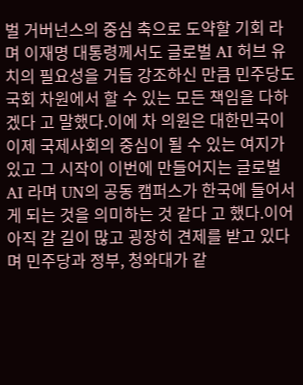벌 거버넌스의 중심 축으로 도약할 기회 라며 이재명 대통령께서도 글로벌 AI 허브 유치의 필요성을 거듭 강조하신 만큼 민주당도 국회 차원에서 할 수 있는 모든 책임을 다하겠다 고 말했다.이에 차 의원은 대한민국이 이제 국제사회의 중심이 될 수 있는 여지가 있고 그 시작이 이번에 만들어지는 글로벌 AI 라며 UN의 공동 캠퍼스가 한국에 들어서게 되는 것을 의미하는 것 같다 고 했다.이어 아직 갈 길이 많고 굉장히 견제를 받고 있다 며 민주당과 정부, 청와대가 같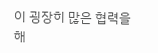이 굉장히 많은 협력을 해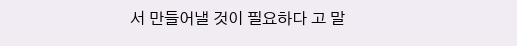서 만들어낼 것이 필요하다 고 말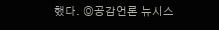했다. ◎공감언론 뉴시스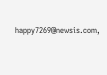happy7269@newsis.com,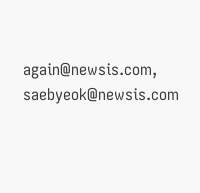again@newsis.com, saebyeok@newsis.com